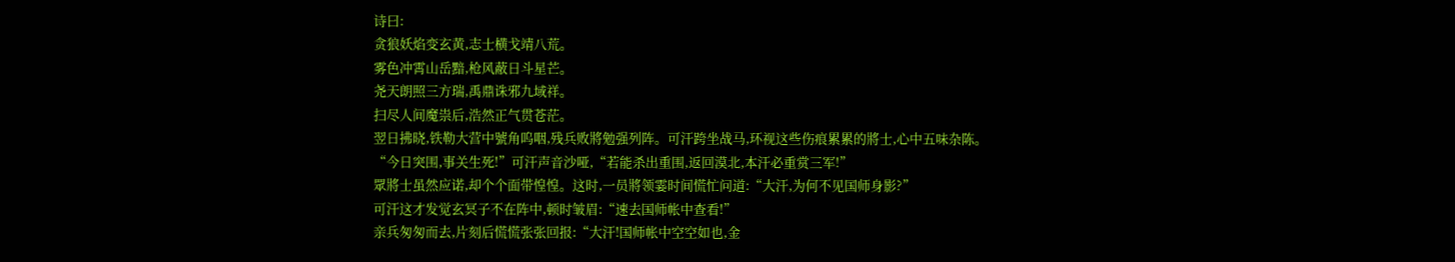诗曰:
贪狼妖焰变玄黄,志士横戈靖八荒。
雾色冲霄山岳黯,枪风蔽日斗星芒。
尧天朗照三方瑞,禹鼎诛邪九域祥。
扫尽人间魔祟后,浩然正气贯苍茫。
翌日拂晓,铁勒大营中號角呜咽,残兵败將勉强列阵。可汗跨坐战马,环视这些伤痕累累的將士,心中五味杂陈。
“今日突围,事关生死!”可汗声音沙哑,“若能杀出重围,返回漠北,本汗必重赏三军!”
眾將士虽然应诺,却个个面带惶惶。这时,一员將领霎时间慌忙问道:“大汗,为何不见国师身影?”
可汗这才发觉玄冥子不在阵中,顿时皱眉:“速去国师帐中查看!”
亲兵匆匆而去,片刻后慌慌张张回报:“大汗!国师帐中空空如也,金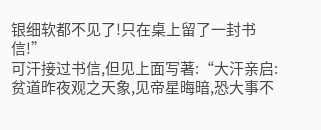银细软都不见了!只在桌上留了一封书信!”
可汗接过书信,但见上面写著:“大汗亲启:贫道昨夜观之天象,见帝星晦暗,恐大事不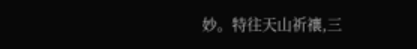妙。特往天山祈禳,三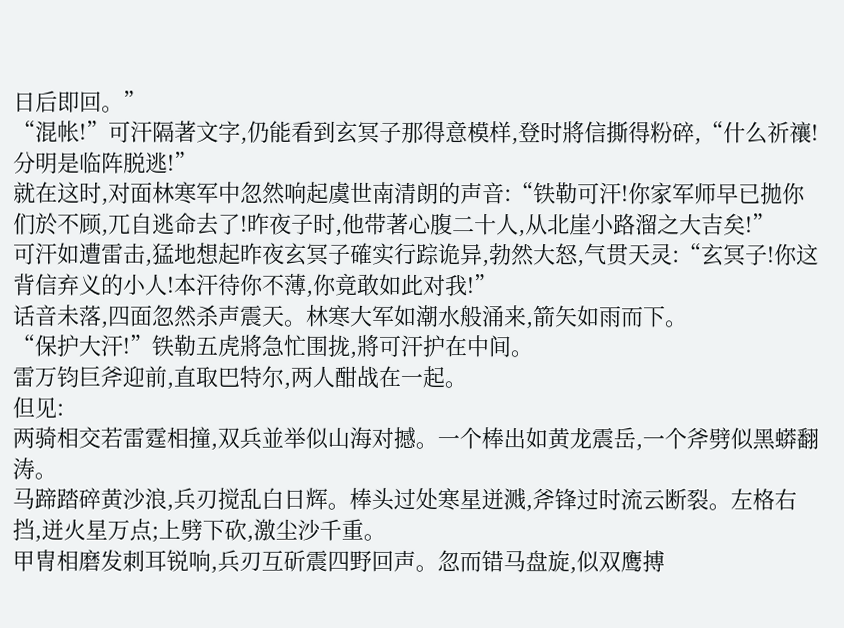日后即回。”
“混帐!”可汗隔著文字,仍能看到玄冥子那得意模样,登时將信撕得粉碎,“什么祈禳!分明是临阵脱逃!”
就在这时,对面林寒军中忽然响起虞世南清朗的声音:“铁勒可汗!你家军师早已拋你们於不顾,兀自逃命去了!昨夜子时,他带著心腹二十人,从北崖小路溜之大吉矣!”
可汗如遭雷击,猛地想起昨夜玄冥子確实行踪诡异,勃然大怒,气贯天灵:“玄冥子!你这背信弃义的小人!本汗待你不薄,你竟敢如此对我!”
话音未落,四面忽然杀声震天。林寒大军如潮水般涌来,箭矢如雨而下。
“保护大汗!”铁勒五虎將急忙围拢,將可汗护在中间。
雷万钧巨斧迎前,直取巴特尔,两人酣战在一起。
但见:
两骑相交若雷霆相撞,双兵並举似山海对撼。一个棒出如黄龙震岳,一个斧劈似黑蟒翻涛。
马蹄踏碎黄沙浪,兵刃搅乱白日辉。棒头过处寒星迸溅,斧锋过时流云断裂。左格右挡,迸火星万点;上劈下砍,激尘沙千重。
甲冑相磨发刺耳锐响,兵刃互斫震四野回声。忽而错马盘旋,似双鹰搏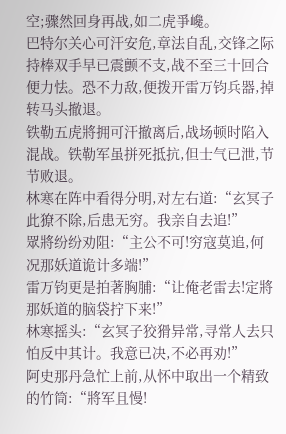空;骤然回身再战,如二虎爭巉。
巴特尔关心可汗安危,章法自乱,交锋之际持棒双手早已震颤不支,战不至三十回合便力怯。恐不力敌,便拨开雷万钧兵器,掉转马头撤退。
铁勒五虎將拥可汗撤离后,战场顿时陷入混战。铁勒军虽拼死抵抗,但士气已泄,节节败退。
林寒在阵中看得分明,对左右道:“玄冥子此獠不除,后患无穷。我亲自去追!”
眾將纷纷劝阻:“主公不可!穷寇莫追,何况那妖道诡计多端!”
雷万钧更是拍著胸脯:“让俺老雷去!定將那妖道的脑袋拧下来!”
林寒摇头:“玄冥子狡猾异常,寻常人去只怕反中其计。我意已决,不必再劝!”
阿史那丹急忙上前,从怀中取出一个精致的竹筒:“將军且慢!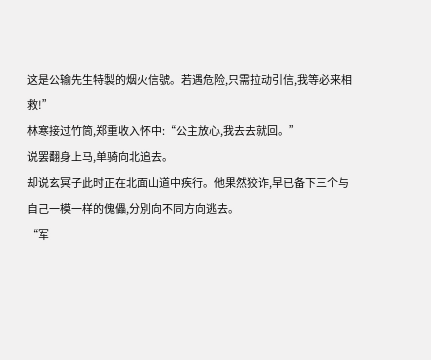这是公输先生特製的烟火信號。若遇危险,只需拉动引信,我等必来相救!”
林寒接过竹筒,郑重收入怀中:“公主放心,我去去就回。”
说罢翻身上马,单骑向北追去。
却说玄冥子此时正在北面山道中疾行。他果然狡诈,早已备下三个与自己一模一样的傀儡,分別向不同方向逃去。
“军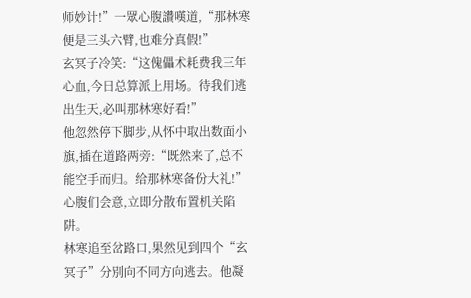师妙计!”一眾心腹讚嘆道,“那林寒便是三头六臂,也难分真假!”
玄冥子冷笑:“这傀儡术耗费我三年心血,今日总算派上用场。待我们逃出生天,必叫那林寒好看!”
他忽然停下脚步,从怀中取出数面小旗,插在道路两旁:“既然来了,总不能空手而归。给那林寒备份大礼!”
心腹们会意,立即分散布置机关陷阱。
林寒追至岔路口,果然见到四个“玄冥子”分別向不同方向逃去。他凝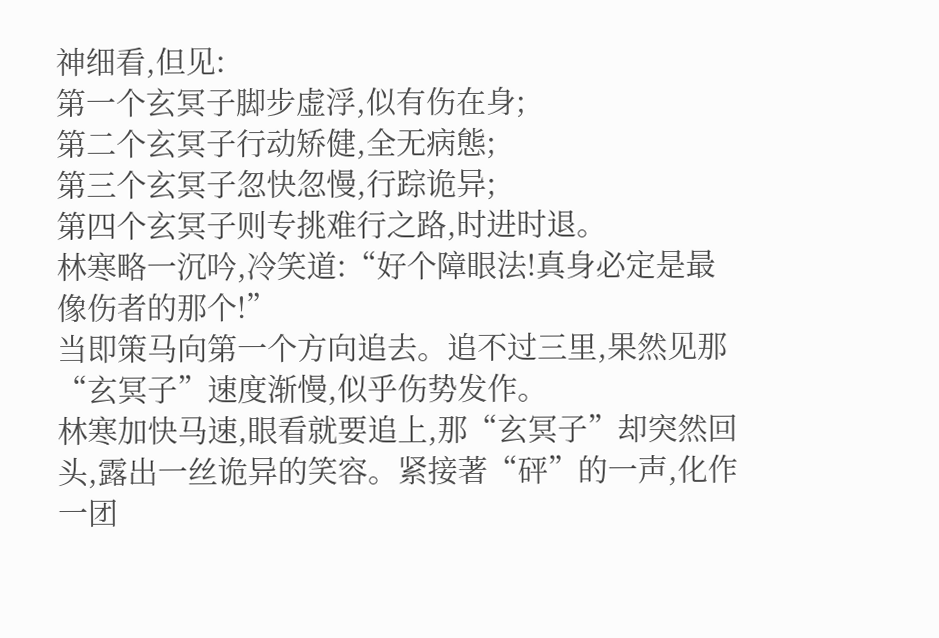神细看,但见:
第一个玄冥子脚步虚浮,似有伤在身;
第二个玄冥子行动矫健,全无病態;
第三个玄冥子忽快忽慢,行踪诡异;
第四个玄冥子则专挑难行之路,时进时退。
林寒略一沉吟,冷笑道:“好个障眼法!真身必定是最像伤者的那个!”
当即策马向第一个方向追去。追不过三里,果然见那“玄冥子”速度渐慢,似乎伤势发作。
林寒加快马速,眼看就要追上,那“玄冥子”却突然回头,露出一丝诡异的笑容。紧接著“砰”的一声,化作一团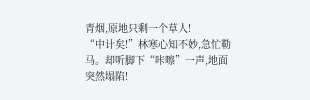青烟,原地只剩一个草人!
“中计矣!”林寒心知不妙,急忙勒马。却听脚下“咔嚓”一声,地面突然塌陷!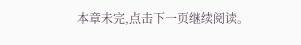本章未完,点击下一页继续阅读。